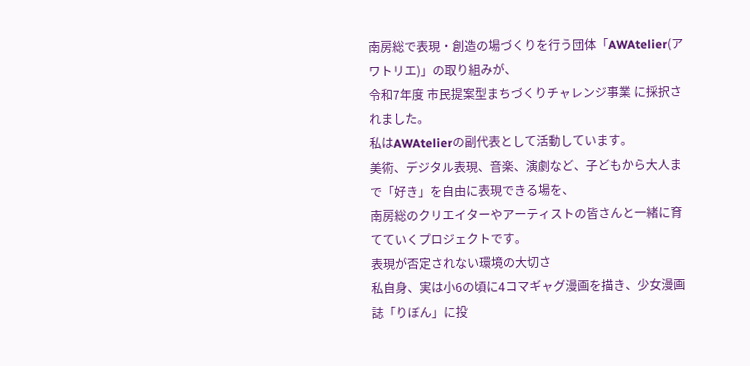南房総で表現・創造の場づくりを行う団体「AWAtelier(アワトリエ)」の取り組みが、
令和7年度 市民提案型まちづくりチャレンジ事業 に採択されました。
私はAWAtelierの副代表として活動しています。
美術、デジタル表現、音楽、演劇など、子どもから大人まで「好き」を自由に表現できる場を、
南房総のクリエイターやアーティストの皆さんと一緒に育てていくプロジェクトです。
表現が否定されない環境の大切さ
私自身、実は小6の頃に4コマギャグ漫画を描き、少女漫画誌「りぼん」に投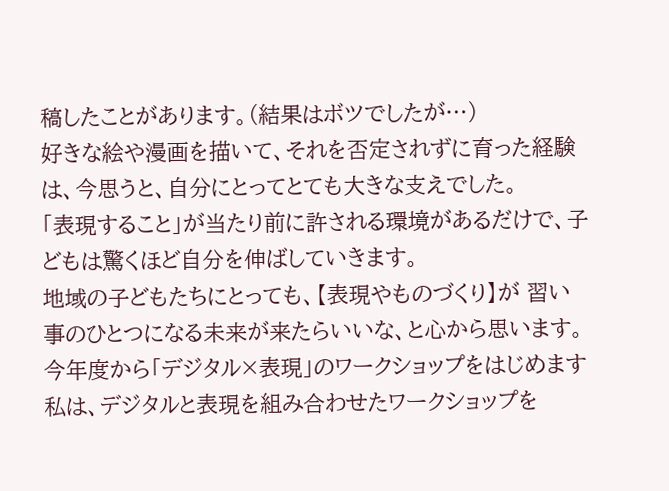稿したことがあります。(結果はボツでしたが…)
好きな絵や漫画を描いて、それを否定されずに育った経験は、今思うと、自分にとってとても大きな支えでした。
「表現すること」が当たり前に許される環境があるだけで、子どもは驚くほど自分を伸ばしていきます。
地域の子どもたちにとっても、【表現やものづくり】が 習い事のひとつになる未来が来たらいいな、と心から思います。
今年度から「デジタル×表現」のワークショップをはじめます
私は、デジタルと表現を組み合わせたワークショップを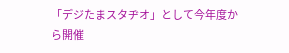「デジたまスタヂオ」として今年度から開催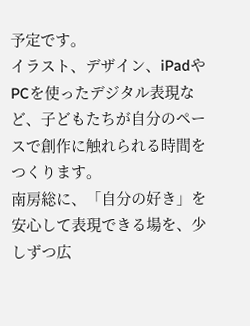予定です。
イラスト、デザイン、iPadやPCを使ったデジタル表現など、子どもたちが自分のペースで創作に触れられる時間をつくります。
南房総に、「自分の好き」を安心して表現できる場を、少しずつ広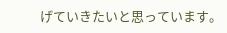げていきたいと思っています。